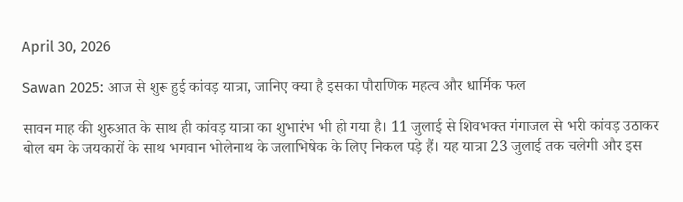April 30, 2026

Sawan 2025: आज से शुरू हुई कांवड़ यात्रा, जानिए क्या है इसका पौराणिक महत्व और धार्मिक फल

सावन माह की शुरुआत के साथ ही कांवड़ यात्रा का शुभारंभ भी हो गया है। 11 जुलाई से शिवभक्त गंगाजल से भरी कांवड़ उठाकर बोल बम के जयकारों के साथ भगवान भोलेनाथ के जलाभिषेक के लिए निकल पड़े हैं। यह यात्रा 23 जुलाई तक चलेगी और इस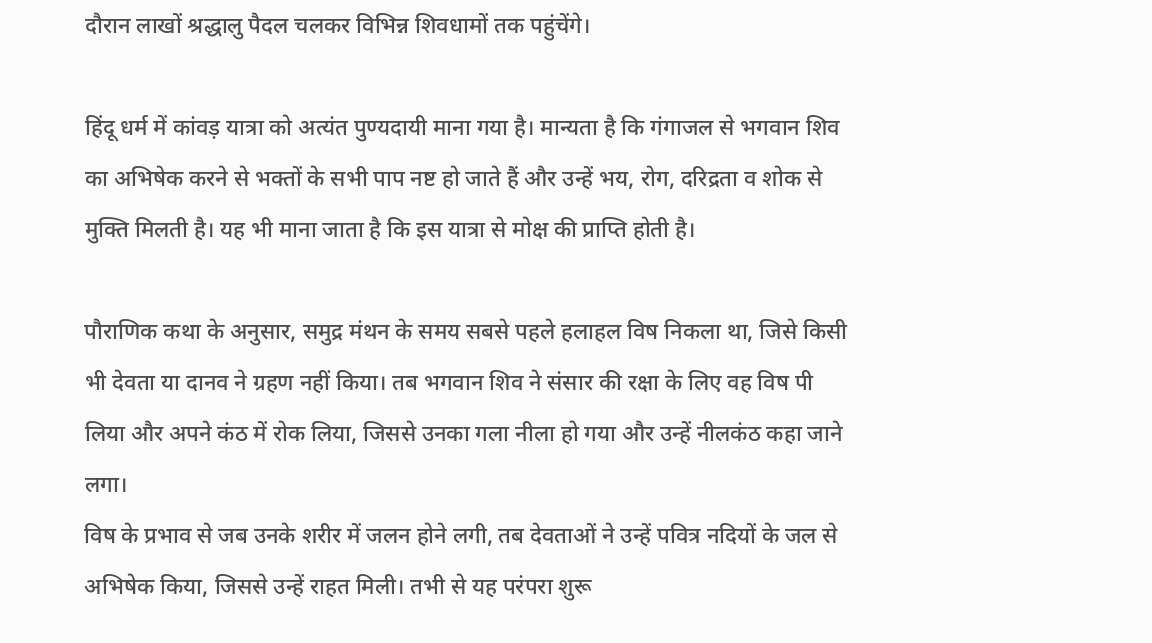दौरान लाखों श्रद्धालु पैदल चलकर विभिन्न शिवधामों तक पहुंचेंगे।

हिंदू धर्म में कांवड़ यात्रा को अत्यंत पुण्यदायी माना गया है। मान्यता है कि गंगाजल से भगवान शिव का अभिषेक करने से भक्तों के सभी पाप नष्ट हो जाते हैं और उन्हें भय, रोग, दरिद्रता व शोक से मुक्ति मिलती है। यह भी माना जाता है कि इस यात्रा से मोक्ष की प्राप्ति होती है।

पौराणिक कथा के अनुसार, समुद्र मंथन के समय सबसे पहले हलाहल विष निकला था, जिसे किसी भी देवता या दानव ने ग्रहण नहीं किया। तब भगवान शिव ने संसार की रक्षा के लिए वह विष पी लिया और अपने कंठ में रोक लिया, जिससे उनका गला नीला हो गया और उन्हें नीलकंठ कहा जाने लगा।
विष के प्रभाव से जब उनके शरीर में जलन होने लगी, तब देवताओं ने उन्हें पवित्र नदियों के जल से अभिषेक किया, जिससे उन्हें राहत मिली। तभी से यह परंपरा शुरू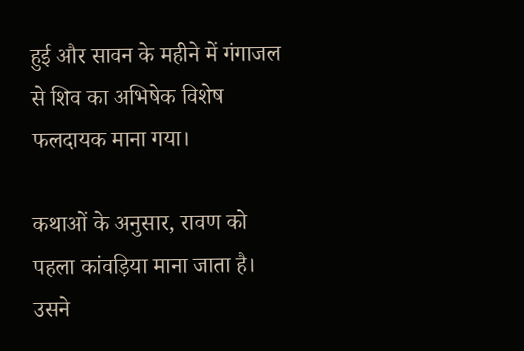हुई और सावन के महीने में गंगाजल से शिव का अभिषेक विशेष फलदायक माना गया।

कथाओं के अनुसार, रावण को पहला कांवड़िया माना जाता है। उसने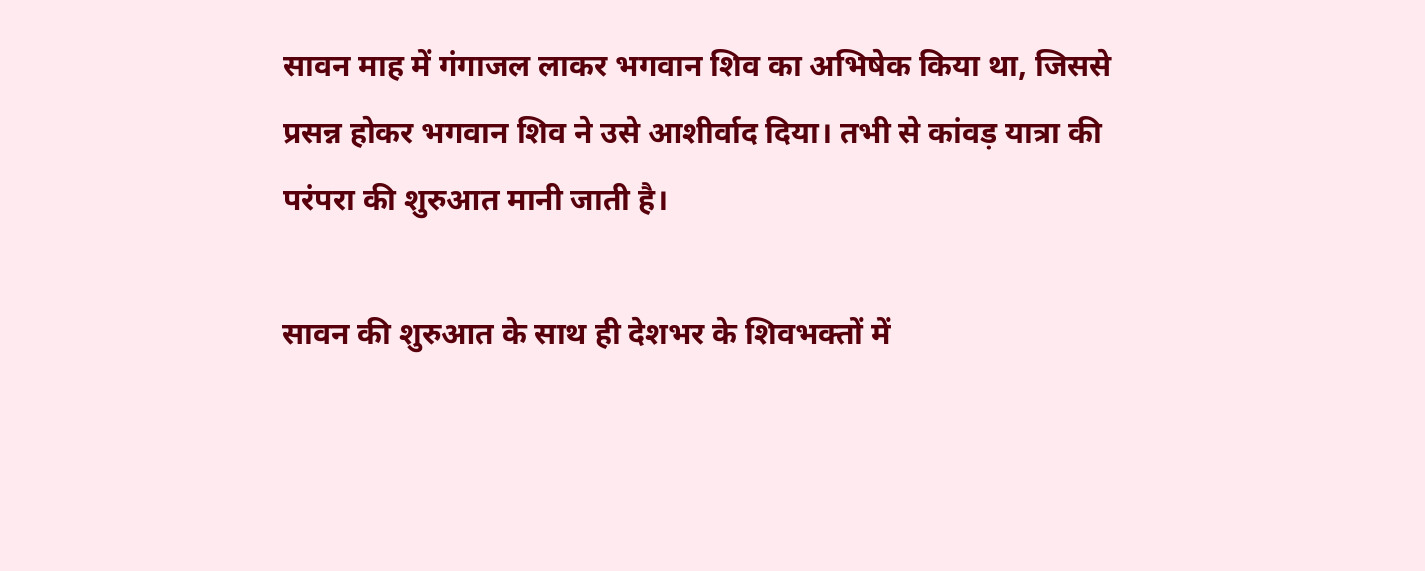सावन माह में गंगाजल लाकर भगवान शिव का अभिषेक किया था, जिससे प्रसन्न होकर भगवान शिव ने उसे आशीर्वाद दिया। तभी से कांवड़ यात्रा की परंपरा की शुरुआत मानी जाती है।

सावन की शुरुआत के साथ ही देशभर के शिवभक्तों में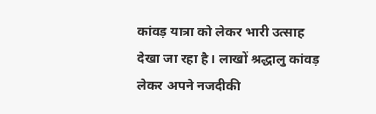कांवड़ यात्रा को लेकर भारी उत्साह देखा जा रहा है। लाखों श्रद्धालु कांवड़ लेकर अपने नजदीकी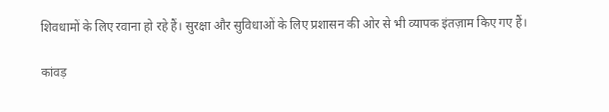शिवधामों के लिए रवाना हो रहे हैं। सुरक्षा और सुविधाओं के लिए प्रशासन की ओर से भी व्यापक इंतज़ाम किए गए हैं।

कांवड़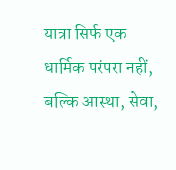यात्रा सिर्फ एक धार्मिक परंपरा नहीं, बल्कि आस्था, सेवा,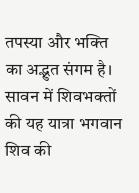तपस्या और भक्ति का अद्भुत संगम है। सावन में शिवभक्तों की यह यात्रा भगवान शिव की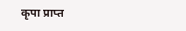कृपा प्राप्त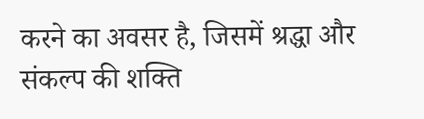करने का अवसर है, जिसमें श्रद्धा और संकल्प की शक्ति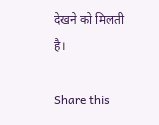देखने को मिलती है।

Share this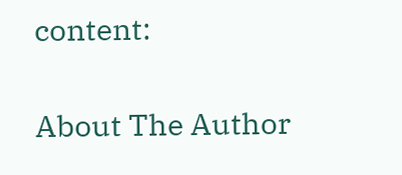content:

About The Author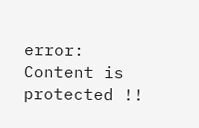error: Content is protected !!